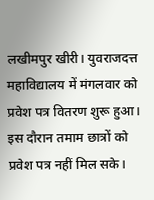लखीमपुर खीरी। युवराजदत्त महाविद्यालय में मंगलवार को प्रवेश पत्र वितरण शुरू हुआ। इस दौरान तमाम छात्रों को प्रवेश पत्र नहीं मिल सके।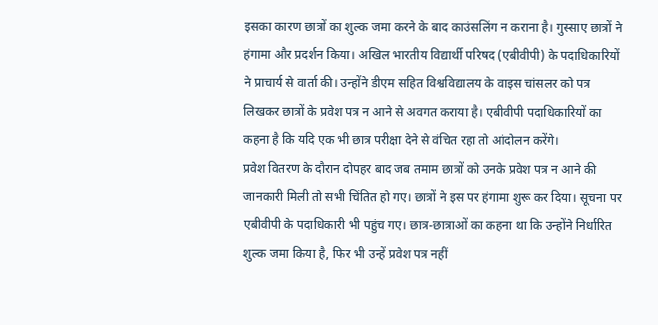इसका कारण छात्रों का शुल्क जमा करने के बाद काउंसलिंग न कराना है। गुस्साए छात्रों ने हंगामा और प्रदर्शन किया। अखिल भारतीय विद्यार्थी परिषद (एबीवीपी) के पदाधिकारियों ने प्राचार्य से वार्ता की। उन्होंने डीएम सहित विश्वविद्यालय के वाइस चांसलर को पत्र लिखकर छात्रों के प्रवेश पत्र न आने से अवगत कराया है। एबीवीपी पदाधिकारियों का कहना है कि यदि एक भी छात्र परीक्षा देने से वंचित रहा तो आंदोलन करेंगे।
प्रवेश वितरण के दौरान दोपहर बाद जब तमाम छात्रों को उनके प्रवेश पत्र न आने की जानकारी मिली तो सभी चिंतित हो गए। छात्रों ने इस पर हंगामा शुरू कर दिया। सूचना पर एबीवीपी के पदाधिकारी भी पहुंच गए। छात्र-छात्राओं का कहना था कि उन्होंने निर्धारित शुल्क जमा किया है, फिर भी उन्हें प्रवेश पत्र नहीं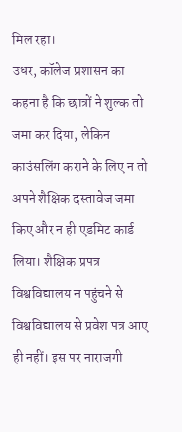मिल रहा।
उधर, कॉलेज प्रशासन का कहना है कि छात्रों ने शुल्क तो जमा कर दिया, लेकिन काउंसलिंग कराने के लिए न तो अपने शैक्षिक दस्तावेज जमा किए और न ही एडमिट कार्ड लिया। शैक्षिक प्रपत्र विश्वविद्यालय न पहुंचने से विश्वविद्यालय से प्रवेश पत्र आए ही नहीं। इस पर नाराजगी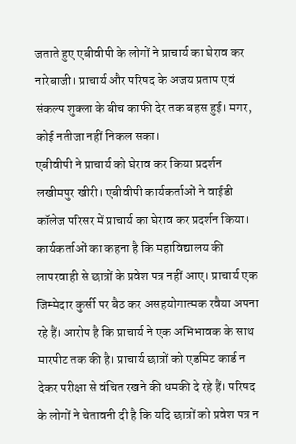जताते हुए एबीवीपी के लोगों ने प्राचार्य का घेराव कर नारेबाजी। प्राचार्य और परिषद के अजय प्रताप एवं संकल्प शुक्ला के बीच काफी देर तक बहस हुई। मगर, कोई नतीजा नहीं निकल सका।
एबीवीपी ने प्राचार्य को घेराव कर किया प्रदर्शन
लखीमपुर खीरी। एबीवीपी कार्यकर्ताओं ने वाईडी कॉलेज परिसर में प्राचार्य का घेराव कर प्रदर्शन किया। कार्यकर्ताओं का कहना है कि महाविद्यालय की लापरवाही से छात्रों के प्रवेश पत्र नहीं आए। प्राचार्य एक जिम्मेदार कुर्सी पर बैठ कर असहयोगात्मक रवैया अपना रहे हैं। आरोप है कि प्राचार्य ने एक अभिभावक के साथ मारपीट तक की है। प्राचार्य छात्रों को एडमिट कार्ड न देकर परीक्षा से वंचित रखने की धमकी दे रहे हैं। परिषद के लोगों ने चेतावनी दी है कि यदि छात्रों को प्रवेश पत्र न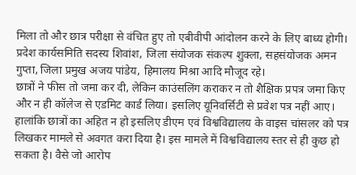मिला तो और छात्र परीक्षा से वंचित हुए तो एबीवीपी आंदोलन करने के लिए बाध्य होगी। प्रदेश कार्यसमिति सदस्य शिवांश, जिला संयोजक संकल्प शुक्ला, सहसंयोजक अमन गुप्ता, जिला प्रमुख अजय पांडेय, हिमालय मिश्रा आदि मौजूद रहे।
छात्रों ने फीस तो जमा कर दी, लेकिन काउंसलिंग कराकर न तो शैक्षिक प्रपत्र जमा किए और न ही कॉलेज से एडमिट कार्ड लिया। इसलिए यूनिवर्सिटी से प्रवेश पत्र नहीं आए। हालांकि छात्रों का अहित न हो इसलिए डीएम एवं विश्वविद्यालय के वाइस चांसलर को पत्र लिखकर मामले से अवगत करा दिया है। इस मामले में विश्वविद्यालय स्तर से ही कुछ हो सकता है। वैसे जो आरोप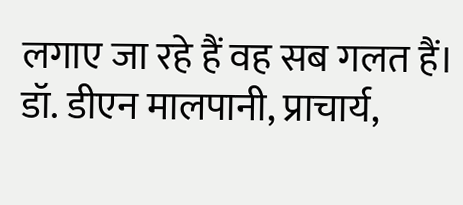लगाए जा रहे हैं वह सब गलत हैं।
डॉ. डीएन मालपानी, प्राचार्य,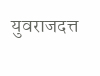युवराजदत्त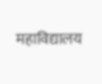महाविद्यालय